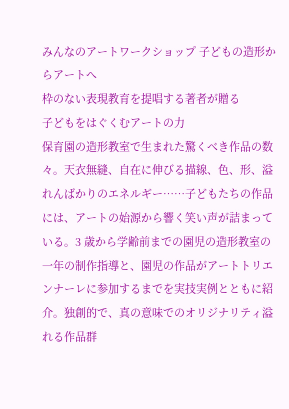みんなのアートワークショップ 子どもの造形からアートへ
枠のない表現教育を提唱する著者が贈る
子どもをはぐくむアートの力
保育園の造形教室で生まれた驚くべき作品の数々。天衣無縫、自在に伸びる描線、色、形、溢れんばかりのエネルギー……子どもたちの作品には、アートの始源から響く笑い声が詰まっている。3 歳から学齢前までの園児の造形教室の一年の制作指導と、園児の作品がアートトリエンナーレに参加するまでを実技実例とともに紹介。独創的で、真の意味でのオリジナリティ溢れる作品群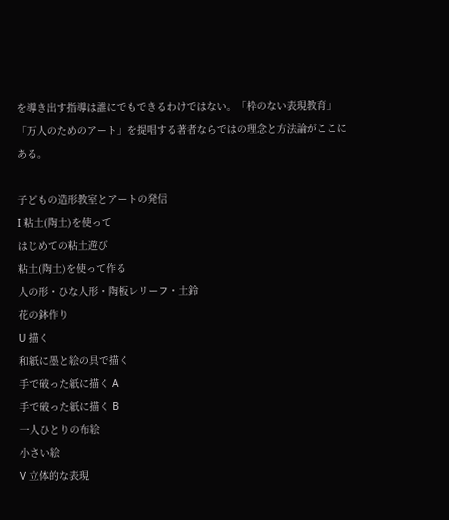を導き出す指導は誰にでもできるわけではない。「枠のない表現教育」「万人のためのアート」を提唱する著者ならではの理念と方法論がここにある。

子どもの造形教室とアートの発信
I 粘土(陶土)を使って
はじめての粘土遊び
粘土(陶土)を使って作る
人の形・ひな人形・陶板レリーフ・土鈴
花の鉢作り
U 描く
和紙に墨と絵の具で描く
手で破った紙に描く A
手で破った紙に描く B
一人ひとりの布絵
小さい絵
V 立体的な表現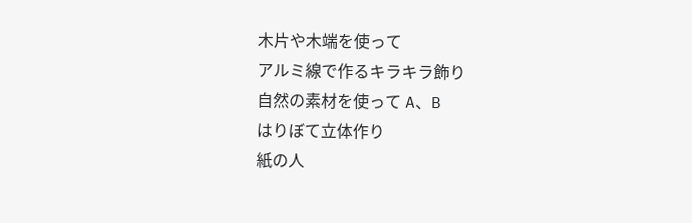木片や木端を使って
アルミ線で作るキラキラ飾り
自然の素材を使って A、B
はりぼて立体作り
紙の人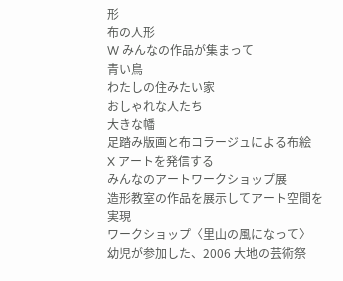形
布の人形
W みんなの作品が集まって
青い鳥
わたしの住みたい家
おしゃれな人たち
大きな幡
足踏み版画と布コラージュによる布絵
X アートを発信する
みんなのアートワークショップ展
造形教室の作品を展示してアート空間を実現
ワークショップ〈里山の風になって〉
幼児が参加した、2006 大地の芸術祭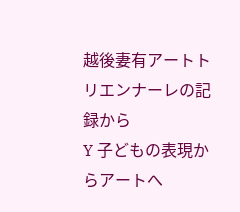越後妻有アートトリエンナーレの記録から
Y 子どもの表現からアートへ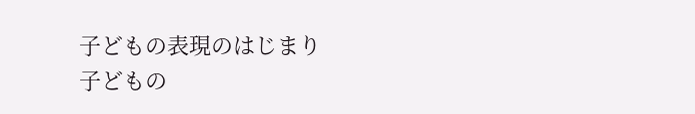子どもの表現のはじまり
子どもの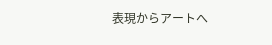表現からアートへ